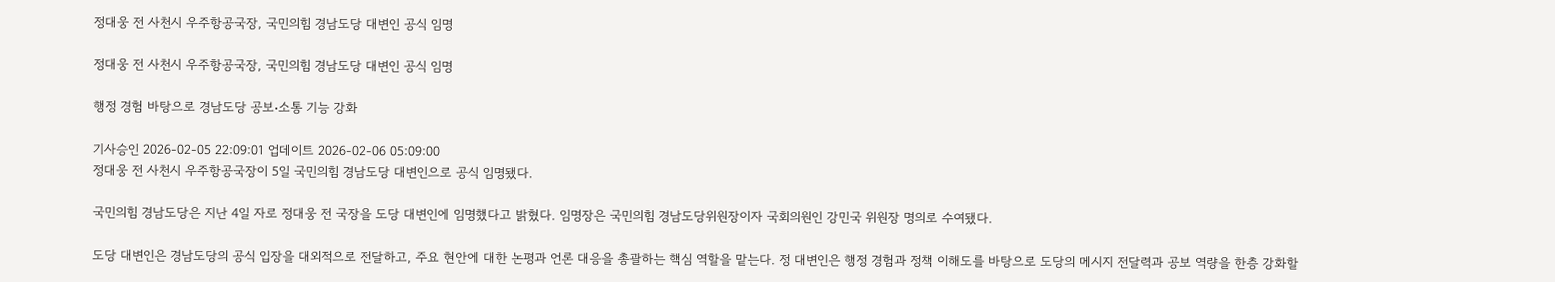정대웅 전 사천시 우주항공국장, 국민의힘 경남도당 대변인 공식 임명

정대웅 전 사천시 우주항공국장, 국민의힘 경남도당 대변인 공식 임명

행정 경험 바탕으로 경남도당 공보⋅소통 기능 강화

기사승인 2026-02-05 22:09:01 업데이트 2026-02-06 05:09:00
정대웅 전 사천시 우주항공국장이 5일 국민의힘 경남도당 대변인으로 공식 임명됐다.

국민의힘 경남도당은 지난 4일 자로 정대웅 전 국장을 도당 대변인에 임명했다고 밝혔다. 임명장은 국민의힘 경남도당위원장이자 국회의원인 강민국 위원장 명의로 수여됐다.

도당 대변인은 경남도당의 공식 입장을 대외적으로 전달하고, 주요 현안에 대한 논평과 언론 대응을 총괄하는 핵심 역할을 맡는다. 정 대변인은 행정 경험과 정책 이해도를 바탕으로 도당의 메시지 전달력과 공보 역량을 한층 강화할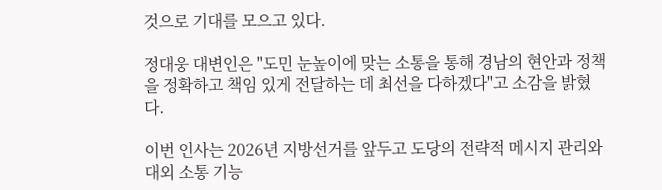것으로 기대를 모으고 있다.

정대웅 대변인은 "도민 눈높이에 맞는 소통을 통해 경남의 현안과 정책을 정확하고 책임 있게 전달하는 데 최선을 다하겠다"고 소감을 밝혔다.

이번 인사는 2026년 지방선거를 앞두고 도당의 전략적 메시지 관리와 대외 소통 기능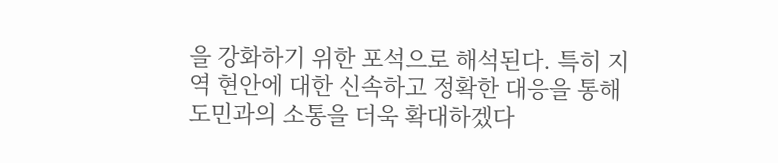을 강화하기 위한 포석으로 해석된다. 특히 지역 현안에 대한 신속하고 정확한 대응을 통해 도민과의 소통을 더욱 확대하겠다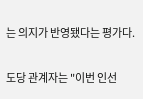는 의지가 반영됐다는 평가다.

도당 관계자는 "이번 인선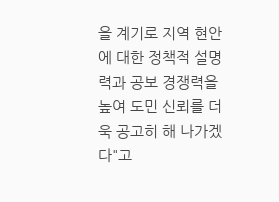을 계기로 지역 현안에 대한 정책적 설명력과 공보 경쟁력을 높여 도민 신뢰를 더욱 공고히 해 나가겠다"고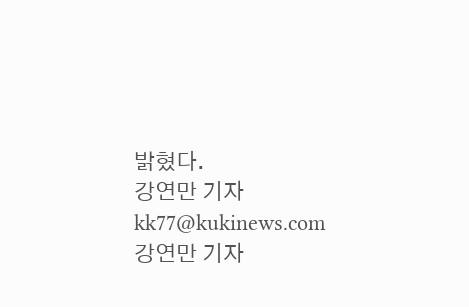밝혔다.
강연만 기자
kk77@kukinews.com
강연만 기자